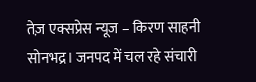तेज़ एक्सप्रेस न्यूज – किरण साहनी
सोनभद्र। जनपद में चल रहे संचारी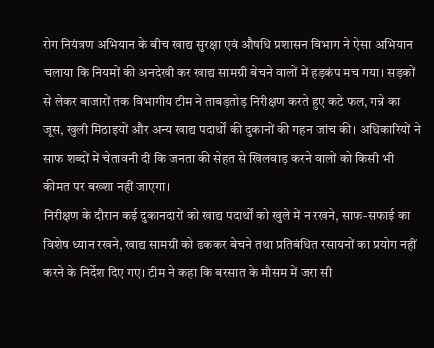रोग नियंत्रण अभियान के बीच खाद्य सुरक्षा एवं औषधि प्रशासन विभाग ने ऐसा अभियान चलाया कि नियमों की अनदेखी कर खाद्य सामग्री बेचने वालों में हड़कंप मच गया। सड़कों से लेकर बाजारों तक विभागीय टीम ने ताबड़तोड़ निरीक्षण करते हुए कटे फल, गन्ने का जूस, खुली मिठाइयों और अन्य खाद्य पदार्थों की दुकानों की गहन जांच की। अधिकारियों ने साफ शब्दों में चेतावनी दी कि जनता की सेहत से खिलवाड़ करने वालों को किसी भी कीमत पर बख्शा नहीं जाएगा।
निरीक्षण के दौरान कई दुकानदारों को खाद्य पदार्थों को खुले में न रखने, साफ-सफाई का विशेष ध्यान रखने, खाद्य सामग्री को ढककर बेचने तथा प्रतिबंधित रसायनों का प्रयोग नहीं करने के निर्देश दिए गए। टीम ने कहा कि बरसात के मौसम में जरा सी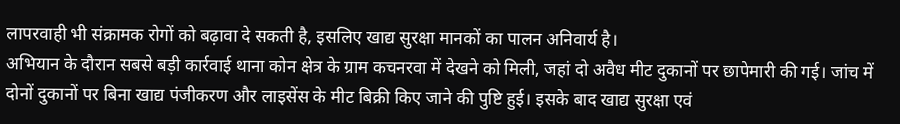लापरवाही भी संक्रामक रोगों को बढ़ावा दे सकती है, इसलिए खाद्य सुरक्षा मानकों का पालन अनिवार्य है।
अभियान के दौरान सबसे बड़ी कार्रवाई थाना कोन क्षेत्र के ग्राम कचनरवा में देखने को मिली, जहां दो अवैध मीट दुकानों पर छापेमारी की गई। जांच में दोनों दुकानों पर बिना खाद्य पंजीकरण और लाइसेंस के मीट बिक्री किए जाने की पुष्टि हुई। इसके बाद खाद्य सुरक्षा एवं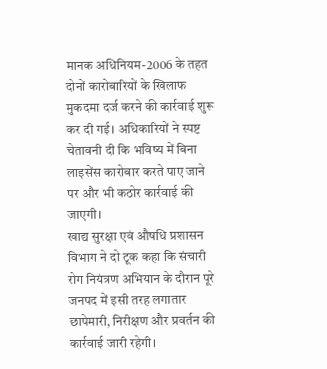मानक अधिनियम-2006 के तहत दोनों कारोबारियों के खिलाफ मुकदमा दर्ज करने की कार्रवाई शुरू कर दी गई। अधिकारियों ने स्पष्ट चेतावनी दी कि भविष्य में बिना लाइसेंस कारोबार करते पाए जाने पर और भी कठोर कार्रवाई की जाएगी।
खाद्य सुरक्षा एवं औषधि प्रशासन विभाग ने दो टूक कहा कि संचारी रोग नियंत्रण अभियान के दौरान पूरे जनपद में इसी तरह लगातार छापेमारी, निरीक्षण और प्रवर्तन की कार्रवाई जारी रहेगी।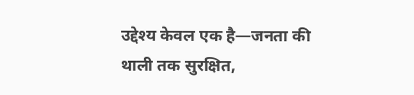उद्देश्य केवल एक है—जनता की थाली तक सुरक्षित,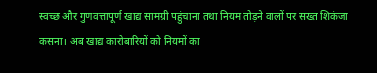स्वच्छ और गुणवत्तापूर्ण खाद्य सामग्री पहुंचाना तथा नियम तोड़ने वालों पर सख्त शिकंजा कसना। अब खाद्य कारोबारियों को नियमों का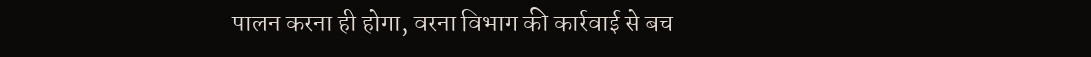पालन करना ही होगा, वरना विभाग की कार्रवाई से बच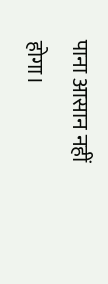पाना आसान नहीं होगा।